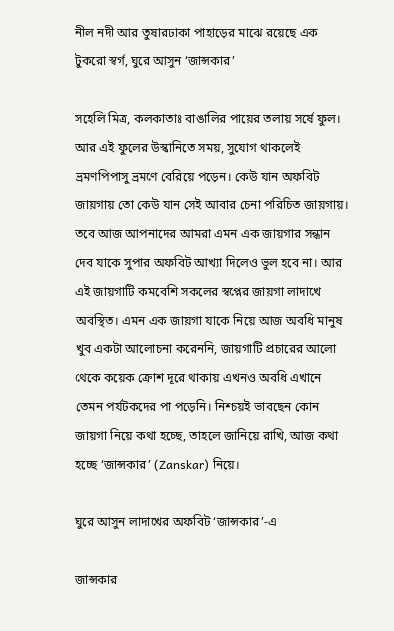নীল নদী আর তুষারঢাকা পাহাড়ের মাঝে রয়েছে এক টুকরো স্বর্গ, ঘুরে আসুন ‘জান্সকার’

সহেলি মিত্র, কলকাতাঃ বাঙালির পায়ের তলায় সর্ষে ফুল। আর এই ফুলের উস্কানিতে সময়, সুযোগ থাকলেই ভ্রমণপিপাসু ভ্রমণে বেরিয়ে পড়েন। কেউ যান অফবিট জায়গায় তো কেউ যান সেই আবার চেনা পরিচিত জায়গায়। তবে আজ আপনাদের আমরা এমন এক জায়গার সন্ধান দেব যাকে সুপার অফবিট আখ্যা দিলেও ভুল হবে না। আর এই জায়গাটি কমবেশি সকলের স্বপ্নের জায়গা লাদাখে অবস্থিত। এমন এক জায়গা যাকে নিয়ে আজ অবধি মানুষ খুব একটা আলোচনা করেননি, জায়গাটি প্রচারের আলো থেকে কয়েক ক্রোশ দূরে থাকায় এখনও অবধি এখানে তেমন পর্যটকদের পা পড়েনি। নিশ্চয়ই ভাবছেন কোন জায়গা নিয়ে কথা হচ্ছে, তাহলে জানিয়ে রাখি, আজ কথা হচ্ছে ‘জান্সকার’ (Zanskar) নিয়ে।

ঘুরে আসুন লাদাখের অফবিট ‘জান্সকার’-এ

জান্সকার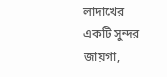লাদাখের একটি সুন্দর জায়গা,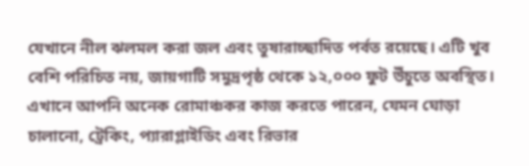যেখানে নীল ঝলমল করা জল এবং তুষারাচ্ছাদিত পর্বত রয়েছে। এটি খুব বেশি পরিচিত নয়, জায়গাটি সমুদ্রপৃষ্ঠ থেকে ১২,০০০ ফুট উঁচুতে অবস্থিত। এখানে আপনি অনেক রোমাঞ্চকর কাজ করতে পারেন, যেমন ঘোড়া চালানো, ট্রেকিং, প্যারাগ্লাইডিং এবং রিভার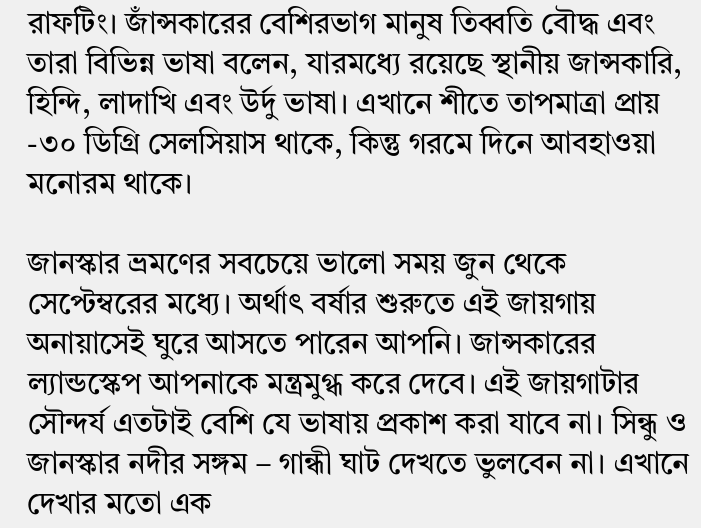রাফটিং। জাঁন্সকারের বেশিরভাগ মানুষ তিব্বতি বৌদ্ধ এবং তারা বিভিন্ন ভাষা বলেন, যারমধ্যে রয়েছে স্থানীয় জান্সকারি, হিন্দি, লাদাখি এবং উর্দু ভাষা। এখানে শীতে তাপমাত্রা প্রায় -৩০ ডিগ্রি সেলসিয়াস থাকে, কিন্তু গরমে দিনে আবহাওয়া মনোরম থাকে।

জানস্কার ভ্রমণের সবচেয়ে ভালো সময় জুন থেকে সেপ্টেম্বরের মধ্যে। অর্থাৎ বর্ষার শুরুতে এই জায়গায় অনায়াসেই ঘুরে আসতে পারেন আপনি। জান্সকারের ল্যান্ডস্কেপ আপনাকে মন্ত্রমুগ্ধ করে দেবে। এই জায়গাটার সৌন্দর্য এতটাই বেশি যে ভাষায় প্রকাশ করা যাবে না। সিন্ধু ও জানস্কার নদীর সঙ্গম – গান্ধী ঘাট দেখতে ভুলবেন না। এখানে দেখার মতো এক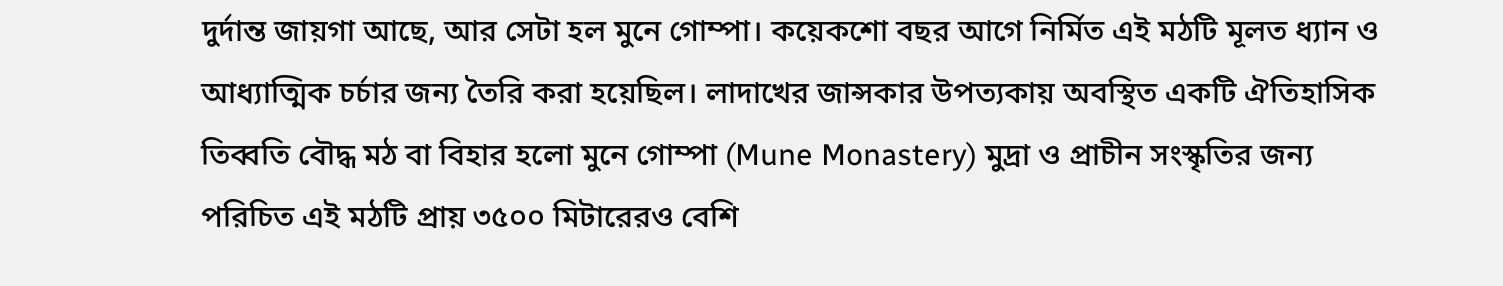দুর্দান্ত জায়গা আছে, আর সেটা হল মুনে গোম্পা। কয়েকশো বছর আগে নির্মিত এই মঠটি মূলত ধ্যান ও আধ্যাত্মিক চর্চার জন্য তৈরি করা হয়েছিল। লাদাখের জান্সকার উপত্যকায় অবস্থিত একটি ঐতিহাসিক তিব্বতি বৌদ্ধ মঠ বা বিহার হলো মুনে গোম্পা (Mune Monastery) মুদ্রা ও প্রাচীন সংস্কৃতির জন্য পরিচিত এই মঠটি প্রায় ৩৫০০ মিটারেরও বেশি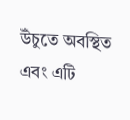উঁচুতে অবস্থিত এবং এটি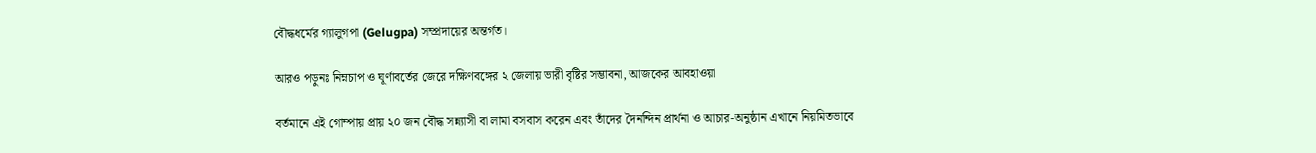বৌদ্ধধর্মের গ্যালুগপা (Gelugpa) সম্প্রদায়ের অন্তর্গত।

আরও পড়ুনঃ নিম্নচাপ ও ঘূর্ণাবর্তের জেরে দক্ষিণবঙ্গের ২ জেলায় ভারী বৃষ্টির সম্ভাবনা, আজকের আবহাওয়া

বর্তমানে এই গোম্পায় প্রায় ২০ জন বৌদ্ধ সন্ন্যাসী বা লামা বসবাস করেন এবং তাঁদের দৈনন্দিন প্রার্থনা ও আচার-অনুষ্ঠান এখানে নিয়মিতভাবে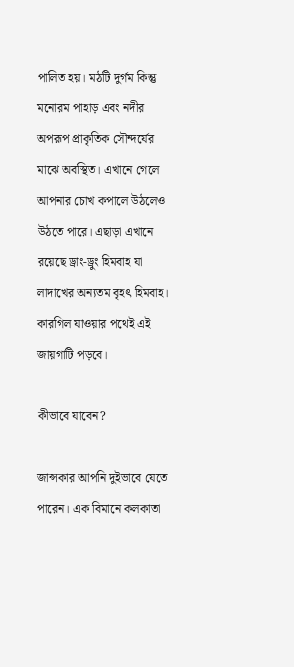পালিত হয়। মঠটি দুর্গম কিন্তু মনোরম পাহাড় এবং নদীর অপরূপ প্রাকৃতিক সৌন্দর্যের মাঝে অবস্থিত। এখানে গেলে আপনার চোখ কপালে উঠলেও উঠতে পারে। এছাড়া এখানে রয়েছে ড্রাং-ড্রুং হিমবাহ যা লাদাখের অন্যতম বৃহৎ হিমবাহ। কারগিল যাওয়ার পথেই এই জায়গাটি পড়বে।

কীভাবে যাবেন?

জান্সকার আপনি দুইভাবে যেতে পারেন। এক বিমানে কলকাতা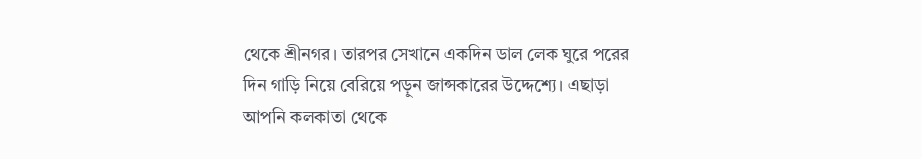থেকে শ্রীনগর। তারপর সেখানে একদিন ডাল লেক ঘুরে পরের দিন গাড়ি নিয়ে বেরিয়ে পড়ুন জান্সকারের উদ্দেশ্যে। এছাড়া আপনি কলকাতা থেকে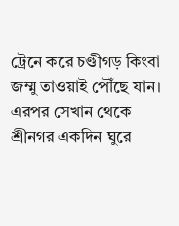ট্রেনে করে চণ্ডীগড় কিংবা জম্মু তাওয়াই পৌঁছে যান। এরপর সেখান থেকে শ্রীনগর একদিন ঘুরে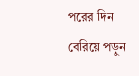পরের দিন বেরিয়ে পড়ুন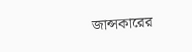জান্সকারের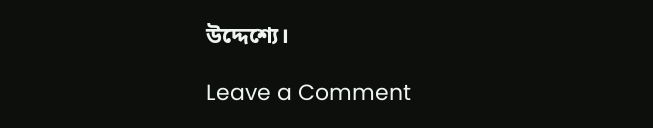উদ্দেশ্যে।

Leave a Comment